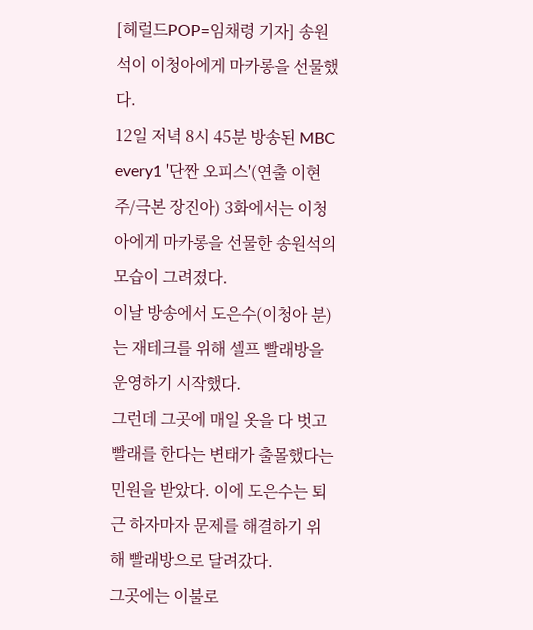[헤럴드POP=임채령 기자] 송원석이 이청아에게 마카롱을 선물했다.
12일 저녁 8시 45분 방송된 MBC every1 '단짠 오피스'(연출 이현주/극본 장진아) 3화에서는 이청아에게 마카롱을 선물한 송원석의 모습이 그려졌다.
이날 방송에서 도은수(이청아 분)는 재테크를 위해 셀프 빨래방을 운영하기 시작했다.
그런데 그곳에 매일 옷을 다 벗고 빨래를 한다는 변태가 출몰했다는 민원을 받았다. 이에 도은수는 퇴근 하자마자 문제를 해결하기 위해 빨래방으로 달려갔다.
그곳에는 이불로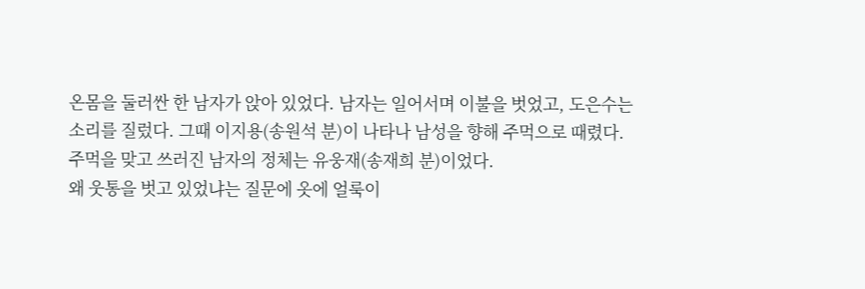온몸을 둘러싼 한 남자가 앉아 있었다. 남자는 일어서며 이불을 벗었고, 도은수는 소리를 질렀다. 그때 이지용(송원석 분)이 나타나 남성을 향해 주먹으로 때렸다.
주먹을 맞고 쓰러진 남자의 정체는 유웅재(송재희 분)이었다.
왜 웃통을 벗고 있었냐는 질문에 옷에 얼룩이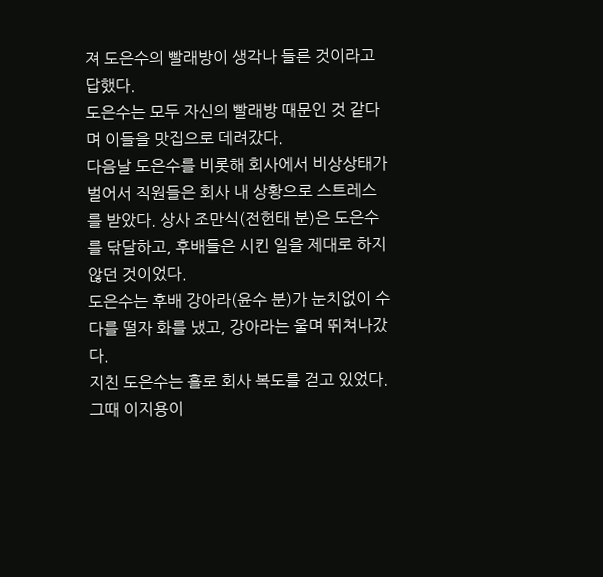져 도은수의 빨래방이 생각나 들른 것이라고 답했다.
도은수는 모두 자신의 빨래방 때문인 것 같다며 이들을 맛집으로 데려갔다.
다음날 도은수를 비롯해 회사에서 비상상태가 벌어서 직원들은 회사 내 상황으로 스트레스를 받았다. 상사 조만식(전헌태 분)은 도은수를 닦달하고, 후배들은 시킨 일을 제대로 하지 않던 것이었다.
도은수는 후배 강아라(윤수 분)가 눈치없이 수다를 떨자 화를 냈고, 강아라는 울며 뛰쳐나갔다.
지친 도은수는 홀로 회사 복도를 걷고 있었다. 그때 이지용이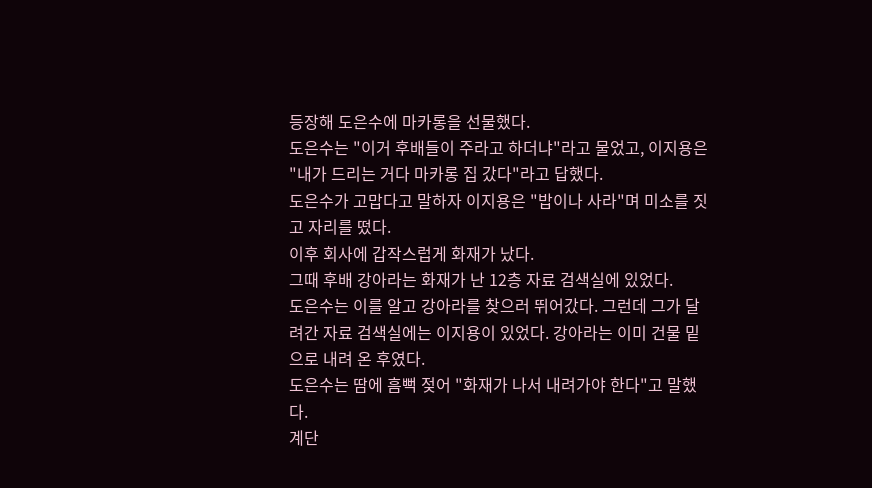등장해 도은수에 마카롱을 선물했다.
도은수는 "이거 후배들이 주라고 하더냐"라고 물었고, 이지용은 "내가 드리는 거다 마카롱 집 갔다"라고 답했다.
도은수가 고맙다고 말하자 이지용은 "밥이나 사라"며 미소를 짓고 자리를 떴다.
이후 회사에 갑작스럽게 화재가 났다.
그때 후배 강아라는 화재가 난 12층 자료 검색실에 있었다.
도은수는 이를 알고 강아라를 찾으러 뛰어갔다. 그런데 그가 달려간 자료 검색실에는 이지용이 있었다. 강아라는 이미 건물 밑으로 내려 온 후였다.
도은수는 땀에 흠뻑 젖어 "화재가 나서 내려가야 한다"고 말했다.
계단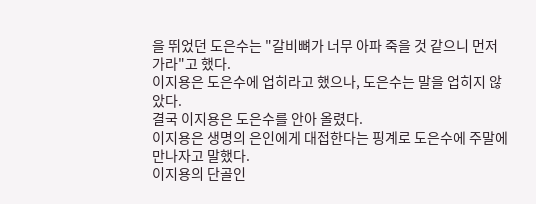을 뛰었던 도은수는 "갈비뼈가 너무 아파 죽을 것 같으니 먼저 가라"고 했다.
이지용은 도은수에 업히라고 했으나, 도은수는 말을 업히지 않았다.
결국 이지용은 도은수를 안아 올렸다.
이지용은 생명의 은인에게 대접한다는 핑계로 도은수에 주말에 만나자고 말했다.
이지용의 단골인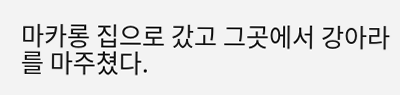마카롱 집으로 갔고 그곳에서 강아라를 마주쳤다.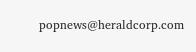popnews@heraldcorp.com